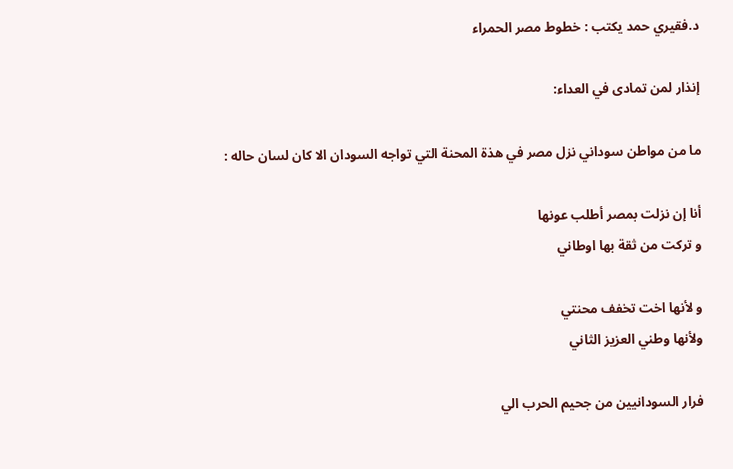د.فقيري حمد يكتب : خطوط مصر الحمراء

إنذار لمن تمادى في العداء:

ما من مواطن سوداني نزل مصر في هذة المحنة التي تواجه السودان الا كان لسان حاله :

أنا إن نزلت بمصر أطلب عونها
و تركت من ثقة بها اوطاني

و لأنها اخت تخفف محنتي
ولأنها وطني العزيز الثاني

فرار السودانيين من جحيم الحرب الي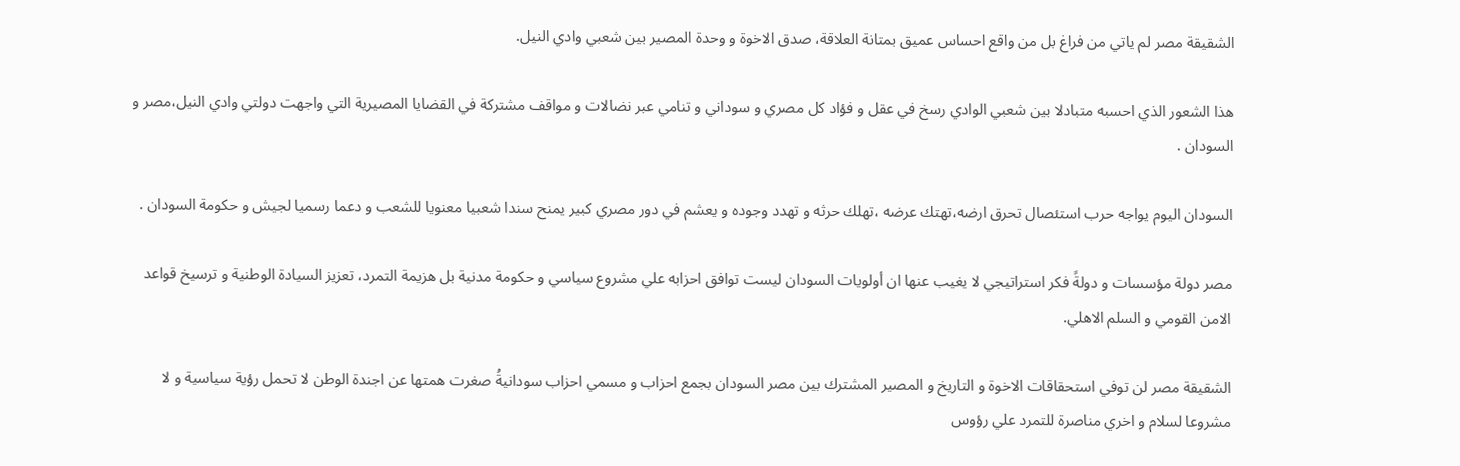الشقيقة مصر لم ياتي من فراغ بل من واقع احساس عميق بمتانة العلاقة، صدق الاخوة و وحدة المصير بين شعبي وادي النيل.

هذا الشعور الذي احسبه متبادلا بين شعبي الوادي رسخ في عقل و فؤاد كل مصري و سوداني و تنامي عبر نضالات و مواقف مشتركة في القضايا المصيرية التي واجهت دولتي وادي النيل،مصر و السودان .

السودان اليوم يواجه حرب استئصال تحرق ارضه،تهتك عرضه ،تهلك حرثه و تهدد وجوده و يعشم في دور مصري كبير يمنح سندا شعبيا معنويا للشعب و دعما رسميا لجيش و حكومة السودان .

مصر دولة مؤسسات و دولةً فكر استراتيجي لا يغيب عنها ان أولويات السودان ليست توافق احزابه علي مشروع سياسي و حكومة مدنية بل هزيمة التمرد، تعزيز السيادة الوطنية و ترسيخ قواعد الامن القومي و السلم الاهلي.

الشقيقة مصر لن توفي استحقاقات الاخوة و التاريخ و المصير المشترك بين مصر السودان بجمع احزاب و مسمي احزاب سودانيةُ صغرت همتها عن اجندة الوطن لا تحمل رؤية سياسية و لا مشروعا لسلام و اخري مناصرة للتمرد علي رؤوس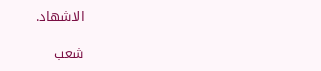الاشهاد.

شعب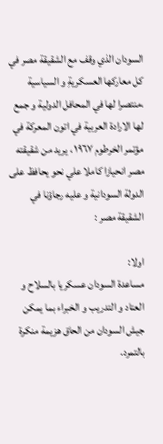السودان الذي وقف مع الشقيقة مصر في كل معاركها العسكريةِ و السياسية ،منتصرا لها في المحافل الدولية و جمع لها الارادة العربية في اتون المعركة في مؤتمر الخرطوم ١٩٦٧ ، يريد من شقيقته مصر انحيازا كاملا علي نحو يحافظ على الدولة السودانية و عليه رجاؤنا في الشقيقة مصر :

اولا:
مساعدة السودان عسكريا بالسلاح و العتاد و التدريب و الخبراء بما يمكن جيش السودان من الحاق هزيمة منكرة بالتمرد.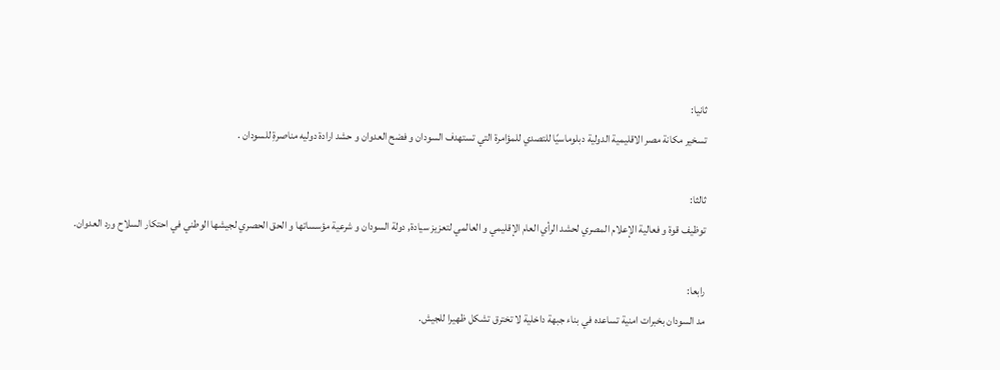ثانيا:
تسخير مكانة مصر الاقليمية الدولية دبلوماسيًا للتصدي للمؤامرة التي تستهدف السودان و فضح العدوان و حشد ارادة دوليه مناصرةِ للسودان .

ثالثا:
توظيف قوة و فعالية الإعلام المصري لحشد الرأي العام الإقليمي و العالمي لتعزيز سيادة, دولة السودان و شرعية مؤسساتها و الحق الحصري لجيشها الوطني في احتكار السلاح ورد العدوان.

رابعا:
مد السودان بخبرات امنية تساعده في بناء جبهة داخلية لا تخترق تشكل ظهيرا للجيش.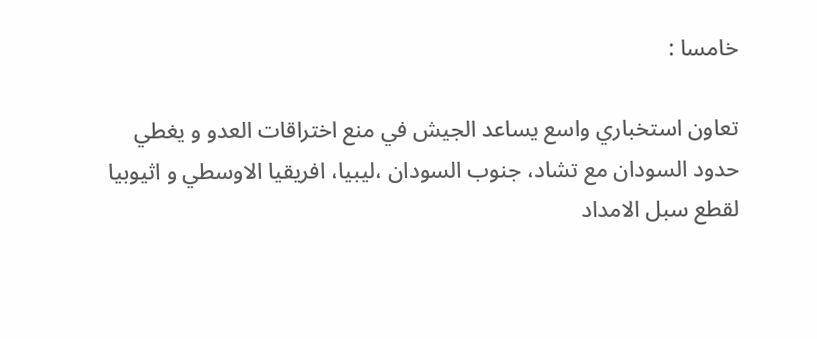خامسا :

تعاون استخباري واسع يساعد الجيش في منع اختراقات العدو و يغطي حدود السودان مع تشاد، جنوب السودان ،ليبيا، افريقيا الاوسطي و اثيوبيا لقطع سبل الامداد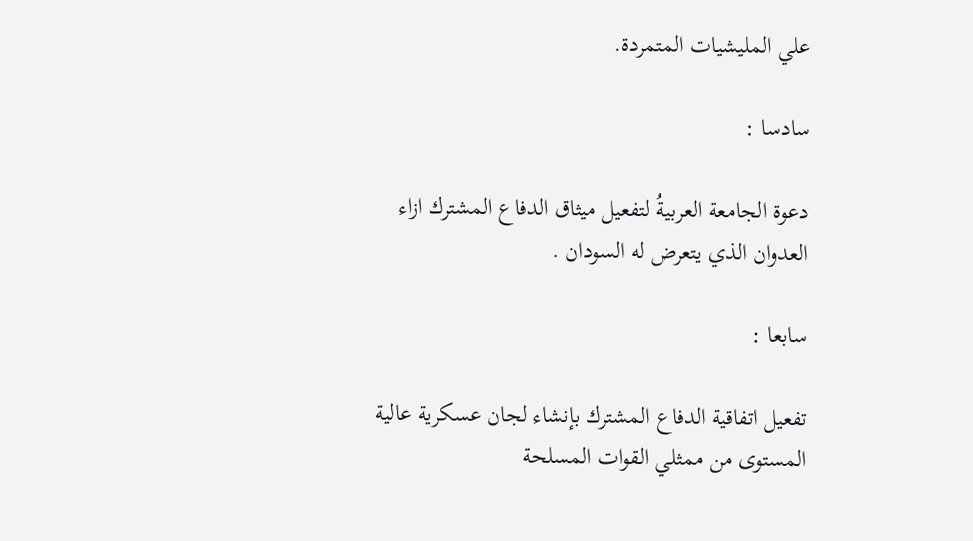علي المليشيات المتمردة.

سادسا :

دعوة الجامعة العربيةُ لتفعيل ميثاق الدفاع المشترك ازاء العدوان الذي يتعرض له السودان .

سابعا :

تفعيل اتفاقية الدفاع المشترك بإنشاء لجان عسكرية عالية المستوى من ممثلي القوات المسلحة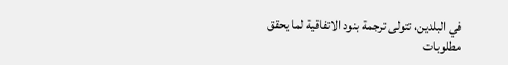في البلدين، تتولى ترجمة بنود الاتفاقية لما يحقق مطلوبات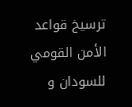ترسيخ قواعد الأمن القومي للسودان و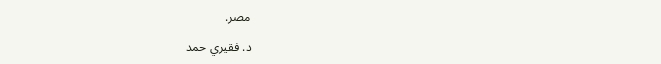مصر.

د. فقيري حمد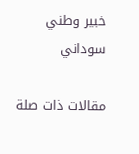خبير وطني سوداني

مقالات ذات صلة